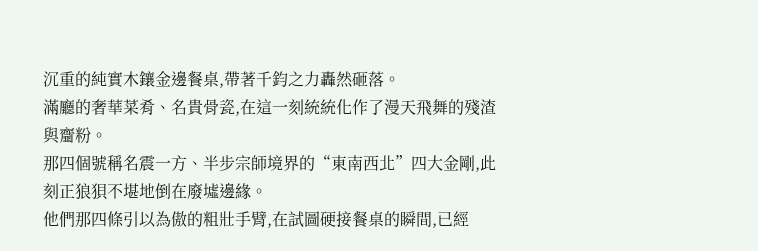沉重的純實木鑲金邊餐桌,帶著千鈞之力轟然砸落。
滿廳的奢華菜肴、名貴骨瓷,在這一刻統統化作了漫天飛舞的殘渣與齏粉。
那四個號稱名震一方、半步宗師境界的“東南西北”四大金剛,此刻正狼狽不堪地倒在廢墟邊緣。
他們那四條引以為傲的粗壯手臂,在試圖硬接餐桌的瞬間,已經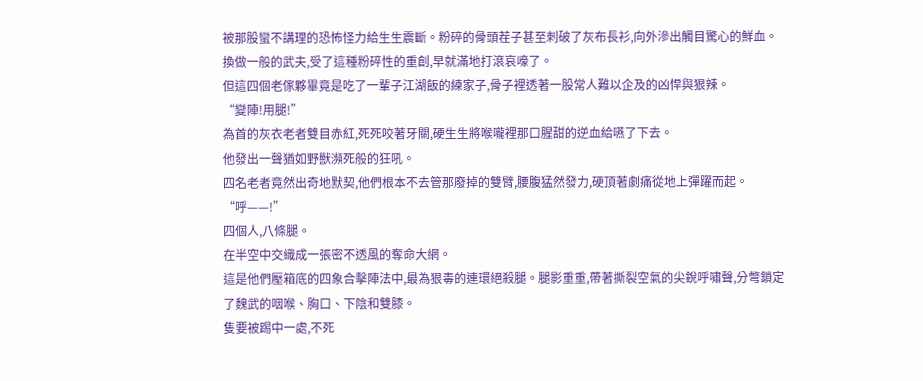被那股蠻不講理的恐怖怪力給生生震斷。粉碎的骨頭茬子甚至刺破了灰布長衫,向外滲出觸目驚心的鮮血。
換做一般的武夫,受了這種粉碎性的重創,早就滿地打滾哀嚎了。
但這四個老傢夥畢竟是吃了一輩子江湖飯的練家子,骨子裡透著一股常人難以企及的凶悍與狠辣。
“變陣!用腿!”
為首的灰衣老者雙目赤紅,死死咬著牙關,硬生生將喉嚨裡那口腥甜的逆血給嚥了下去。
他發出一聲猶如野獸瀕死般的狂吼。
四名老者竟然出奇地默契,他們根本不去管那廢掉的雙臂,腰腹猛然發力,硬頂著劇痛從地上彈躍而起。
“呼——!”
四個人,八條腿。
在半空中交織成一張密不透風的奪命大網。
這是他們壓箱底的四象合擊陣法中,最為狠毒的連環絕殺腿。腿影重重,帶著撕裂空氣的尖銳呼嘯聲,分彆鎖定了魏武的咽喉、胸口、下陰和雙膝。
隻要被踢中一處,不死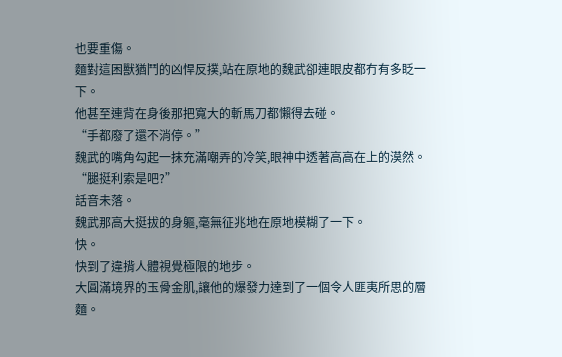也要重傷。
麵對這困獸猶鬥的凶悍反撲,站在原地的魏武卻連眼皮都冇有多眨一下。
他甚至連背在身後那把寬大的斬馬刀都懶得去碰。
“手都廢了還不消停。”
魏武的嘴角勾起一抹充滿嘲弄的冷笑,眼神中透著高高在上的漠然。
“腿挺利索是吧?”
話音未落。
魏武那高大挺拔的身軀,毫無征兆地在原地模糊了一下。
快。
快到了違揹人體視覺極限的地步。
大圓滿境界的玉骨金肌,讓他的爆發力達到了一個令人匪夷所思的層麵。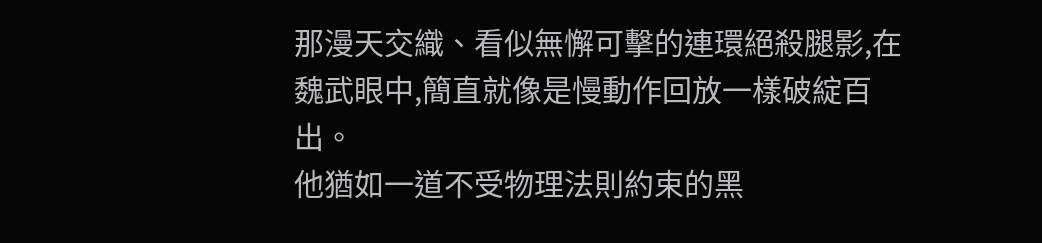那漫天交織、看似無懈可擊的連環絕殺腿影,在魏武眼中,簡直就像是慢動作回放一樣破綻百出。
他猶如一道不受物理法則約束的黑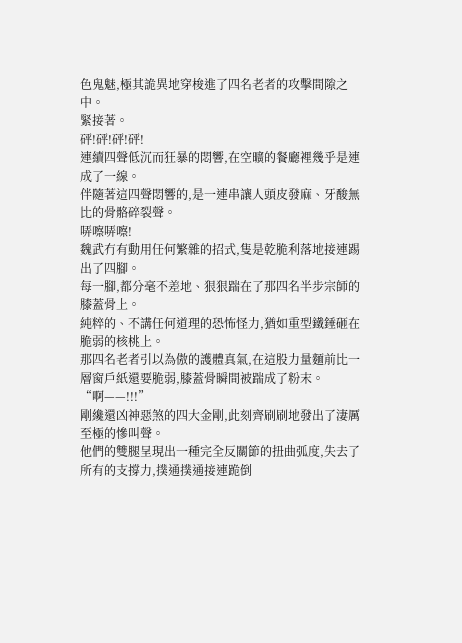色鬼魅,極其詭異地穿梭進了四名老者的攻擊間隙之中。
緊接著。
砰!砰!砰!砰!
連續四聲低沉而狂暴的悶響,在空曠的餐廳裡幾乎是連成了一線。
伴隨著這四聲悶響的,是一連串讓人頭皮發麻、牙酸無比的骨骼碎裂聲。
哢嚓哢嚓!
魏武冇有動用任何繁雜的招式,隻是乾脆利落地接連踢出了四腳。
每一腳,都分毫不差地、狠狠踹在了那四名半步宗師的膝蓋骨上。
純粹的、不講任何道理的恐怖怪力,猶如重型鐵錘砸在脆弱的核桃上。
那四名老者引以為傲的護體真氣,在這股力量麵前比一層窗戶紙還要脆弱,膝蓋骨瞬間被踹成了粉末。
“啊——!!!”
剛纔還凶神惡煞的四大金剛,此刻齊刷刷地發出了淒厲至極的慘叫聲。
他們的雙腿呈現出一種完全反關節的扭曲弧度,失去了所有的支撐力,撲通撲通接連跪倒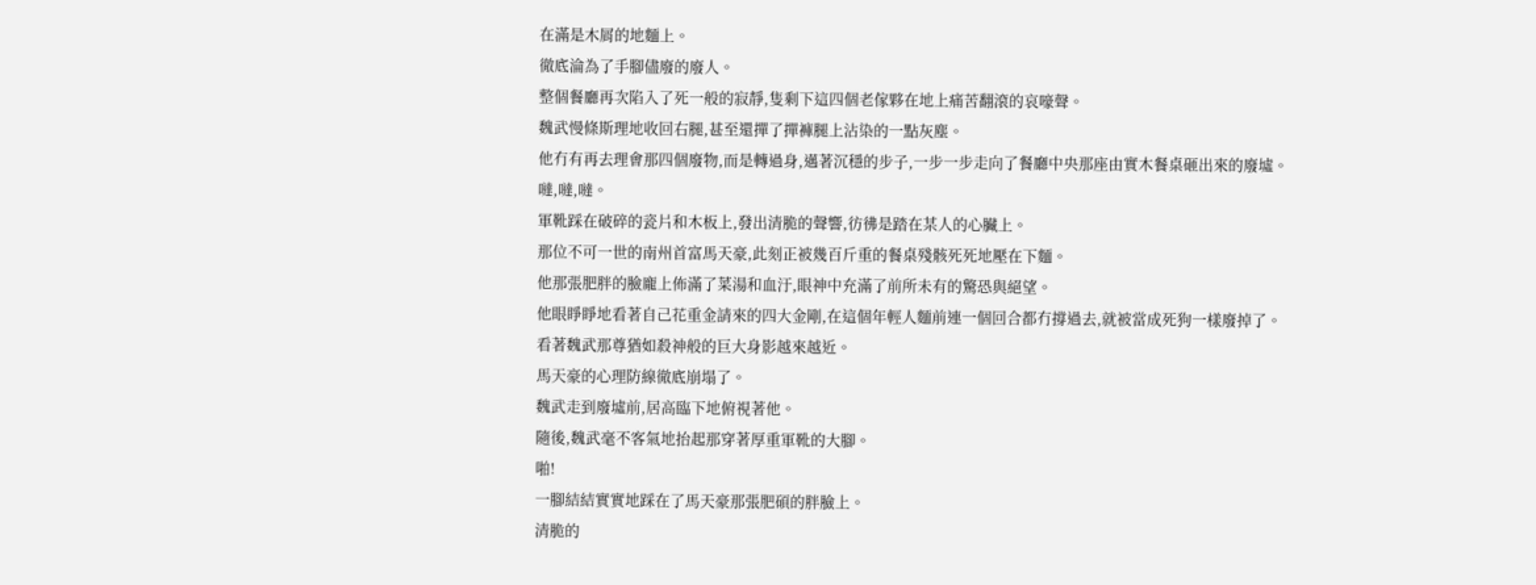在滿是木屑的地麵上。
徹底淪為了手腳儘廢的廢人。
整個餐廳再次陷入了死一般的寂靜,隻剩下這四個老傢夥在地上痛苦翻滾的哀嚎聲。
魏武慢條斯理地收回右腿,甚至還撣了撣褲腿上沾染的一點灰塵。
他冇有再去理會那四個廢物,而是轉過身,邁著沉穩的步子,一步一步走向了餐廳中央那座由實木餐桌砸出來的廢墟。
噠,噠,噠。
軍靴踩在破碎的瓷片和木板上,發出清脆的聲響,彷彿是踏在某人的心臟上。
那位不可一世的南州首富馬天豪,此刻正被幾百斤重的餐桌殘骸死死地壓在下麵。
他那張肥胖的臉龐上佈滿了菜湯和血汙,眼神中充滿了前所未有的驚恐與絕望。
他眼睜睜地看著自己花重金請來的四大金剛,在這個年輕人麵前連一個回合都冇撐過去,就被當成死狗一樣廢掉了。
看著魏武那尊猶如殺神般的巨大身影越來越近。
馬天豪的心理防線徹底崩塌了。
魏武走到廢墟前,居高臨下地俯視著他。
隨後,魏武毫不客氣地抬起那穿著厚重軍靴的大腳。
啪!
一腳結結實實地踩在了馬天豪那張肥碩的胖臉上。
清脆的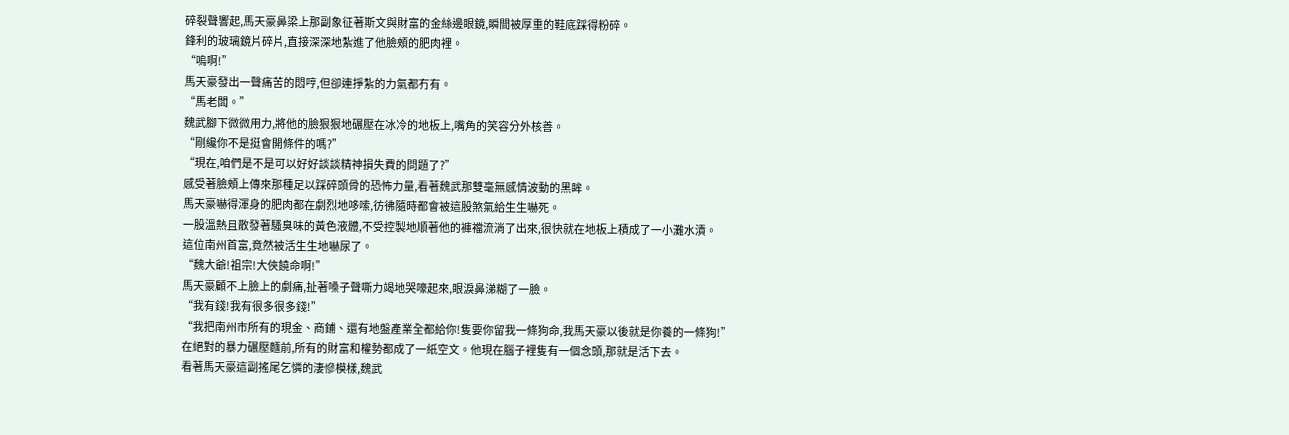碎裂聲響起,馬天豪鼻梁上那副象征著斯文與財富的金絲邊眼鏡,瞬間被厚重的鞋底踩得粉碎。
鋒利的玻璃鏡片碎片,直接深深地紮進了他臉頰的肥肉裡。
“嗚啊!”
馬天豪發出一聲痛苦的悶哼,但卻連掙紮的力氣都冇有。
“馬老闆。”
魏武腳下微微用力,將他的臉狠狠地碾壓在冰冷的地板上,嘴角的笑容分外核善。
“剛纔你不是挺會開條件的嗎?”
“現在,咱們是不是可以好好談談精神損失費的問題了?”
感受著臉頰上傳來那種足以踩碎頭骨的恐怖力量,看著魏武那雙毫無感情波動的黑眸。
馬天豪嚇得渾身的肥肉都在劇烈地哆嗦,彷彿隨時都會被這股煞氣給生生嚇死。
一股溫熱且散發著騷臭味的黃色液體,不受控製地順著他的褲襠流淌了出來,很快就在地板上積成了一小灘水漬。
這位南州首富,竟然被活生生地嚇尿了。
“魏大爺!祖宗!大俠饒命啊!”
馬天豪顧不上臉上的劇痛,扯著嗓子聲嘶力竭地哭嚎起來,眼淚鼻涕糊了一臉。
“我有錢!我有很多很多錢!”
“我把南州市所有的現金、商鋪、還有地盤產業全都給你!隻要你留我一條狗命,我馬天豪以後就是你養的一條狗!”
在絕對的暴力碾壓麵前,所有的財富和權勢都成了一紙空文。他現在腦子裡隻有一個念頭,那就是活下去。
看著馬天豪這副搖尾乞憐的淒慘模樣,魏武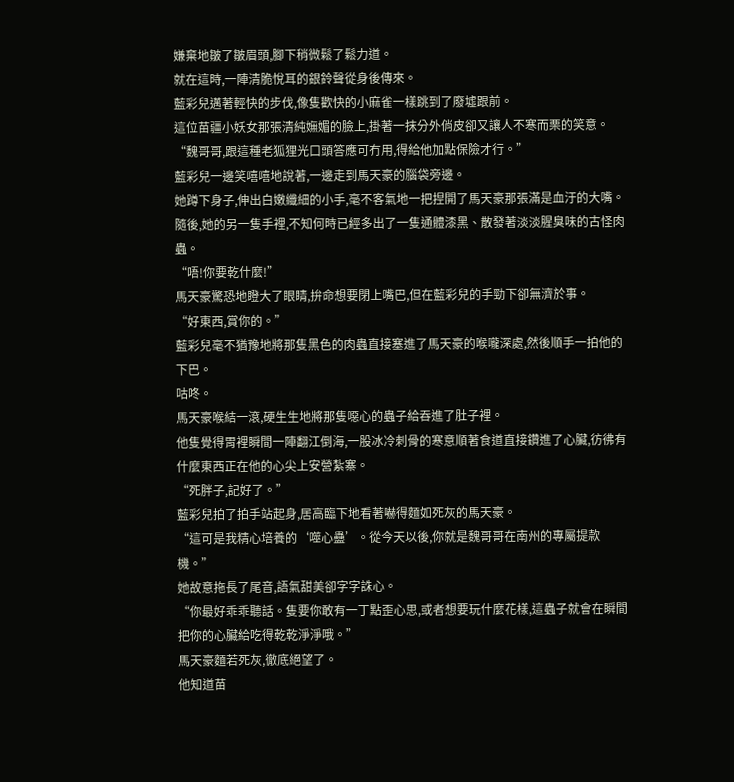嫌棄地皺了皺眉頭,腳下稍微鬆了鬆力道。
就在這時,一陣清脆悅耳的銀鈴聲從身後傳來。
藍彩兒邁著輕快的步伐,像隻歡快的小麻雀一樣跳到了廢墟跟前。
這位苗疆小妖女那張清純嫵媚的臉上,掛著一抹分外俏皮卻又讓人不寒而栗的笑意。
“魏哥哥,跟這種老狐狸光口頭答應可冇用,得給他加點保險才行。”
藍彩兒一邊笑嘻嘻地說著,一邊走到馬天豪的腦袋旁邊。
她蹲下身子,伸出白嫩纖細的小手,毫不客氣地一把捏開了馬天豪那張滿是血汙的大嘴。
隨後,她的另一隻手裡,不知何時已經多出了一隻通體漆黑、散發著淡淡腥臭味的古怪肉蟲。
“唔!你要乾什麼!”
馬天豪驚恐地瞪大了眼睛,拚命想要閉上嘴巴,但在藍彩兒的手勁下卻無濟於事。
“好東西,賞你的。”
藍彩兒毫不猶豫地將那隻黑色的肉蟲直接塞進了馬天豪的喉嚨深處,然後順手一拍他的下巴。
咕咚。
馬天豪喉結一滾,硬生生地將那隻噁心的蟲子給吞進了肚子裡。
他隻覺得胃裡瞬間一陣翻江倒海,一股冰冷刺骨的寒意順著食道直接鑽進了心臟,彷彿有什麼東西正在他的心尖上安營紮寨。
“死胖子,記好了。”
藍彩兒拍了拍手站起身,居高臨下地看著嚇得麵如死灰的馬天豪。
“這可是我精心培養的‘噬心蠱’。從今天以後,你就是魏哥哥在南州的專屬提款機。”
她故意拖長了尾音,語氣甜美卻字字誅心。
“你最好乖乖聽話。隻要你敢有一丁點歪心思,或者想要玩什麼花樣,這蟲子就會在瞬間把你的心臟給吃得乾乾淨淨哦。”
馬天豪麵若死灰,徹底絕望了。
他知道苗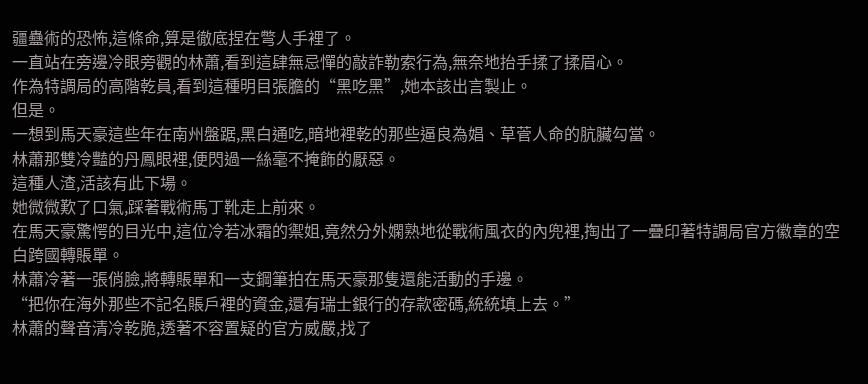疆蠱術的恐怖,這條命,算是徹底捏在彆人手裡了。
一直站在旁邊冷眼旁觀的林蕭,看到這肆無忌憚的敲詐勒索行為,無奈地抬手揉了揉眉心。
作為特調局的高階乾員,看到這種明目張膽的“黑吃黑”,她本該出言製止。
但是。
一想到馬天豪這些年在南州盤踞,黑白通吃,暗地裡乾的那些逼良為娼、草菅人命的肮臟勾當。
林蕭那雙冷豔的丹鳳眼裡,便閃過一絲毫不掩飾的厭惡。
這種人渣,活該有此下場。
她微微歎了口氣,踩著戰術馬丁靴走上前來。
在馬天豪驚愕的目光中,這位冷若冰霜的禦姐,竟然分外嫻熟地從戰術風衣的內兜裡,掏出了一疊印著特調局官方徽章的空白跨國轉賬單。
林蕭冷著一張俏臉,將轉賬單和一支鋼筆拍在馬天豪那隻還能活動的手邊。
“把你在海外那些不記名賬戶裡的資金,還有瑞士銀行的存款密碼,統統填上去。”
林蕭的聲音清冷乾脆,透著不容置疑的官方威嚴,找了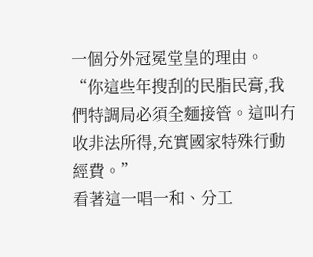一個分外冠冕堂皇的理由。
“你這些年搜刮的民脂民膏,我們特調局必須全麵接管。這叫冇收非法所得,充實國家特殊行動經費。”
看著這一唱一和、分工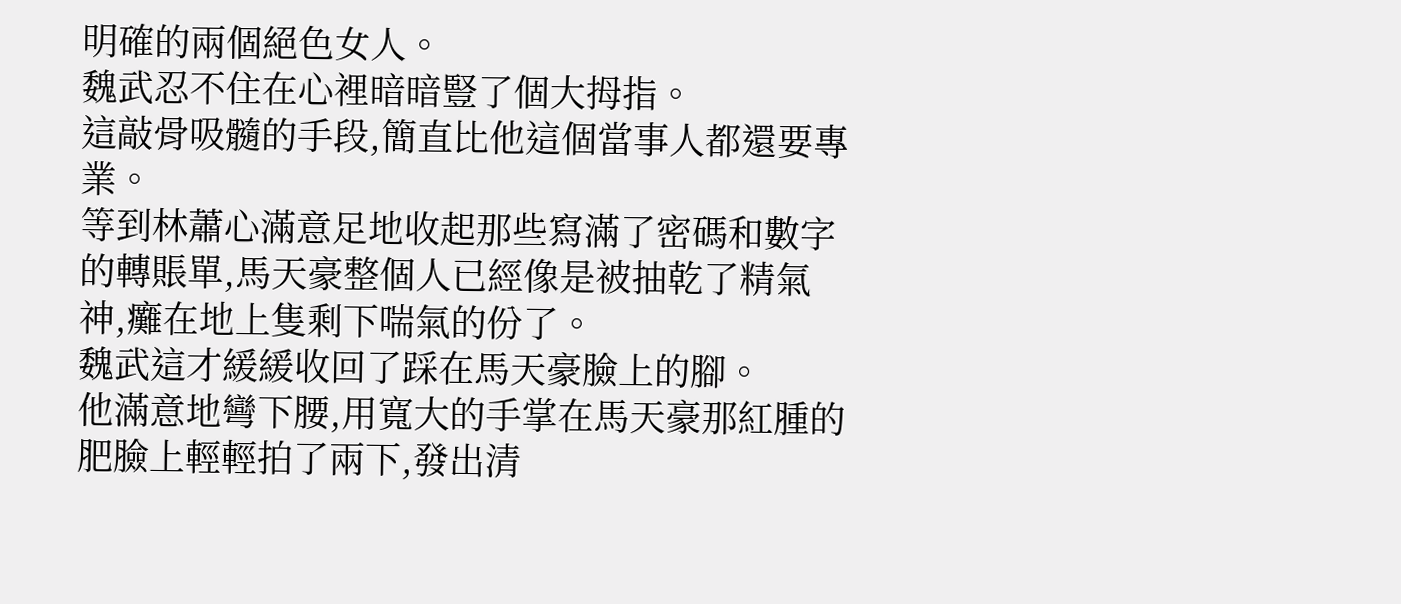明確的兩個絕色女人。
魏武忍不住在心裡暗暗豎了個大拇指。
這敲骨吸髓的手段,簡直比他這個當事人都還要專業。
等到林蕭心滿意足地收起那些寫滿了密碼和數字的轉賬單,馬天豪整個人已經像是被抽乾了精氣神,癱在地上隻剩下喘氣的份了。
魏武這才緩緩收回了踩在馬天豪臉上的腳。
他滿意地彎下腰,用寬大的手掌在馬天豪那紅腫的肥臉上輕輕拍了兩下,發出清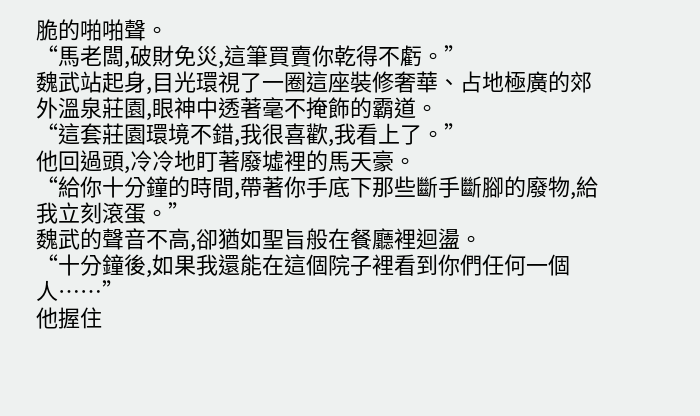脆的啪啪聲。
“馬老闆,破財免災,這筆買賣你乾得不虧。”
魏武站起身,目光環視了一圈這座裝修奢華、占地極廣的郊外溫泉莊園,眼神中透著毫不掩飾的霸道。
“這套莊園環境不錯,我很喜歡,我看上了。”
他回過頭,冷冷地盯著廢墟裡的馬天豪。
“給你十分鐘的時間,帶著你手底下那些斷手斷腳的廢物,給我立刻滾蛋。”
魏武的聲音不高,卻猶如聖旨般在餐廳裡迴盪。
“十分鐘後,如果我還能在這個院子裡看到你們任何一個人……”
他握住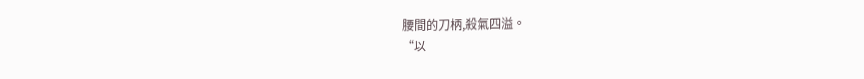腰間的刀柄,殺氣四溢。
“以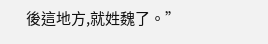後這地方,就姓魏了。”